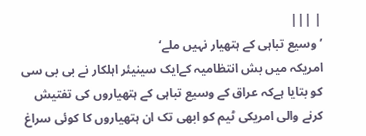| |||
’وسیع تباہی کے ہتھیار نہیں ملے‘
امریکہ میں بش انتظامیہ کےایک سینیئر اہلکار نے بی بی سی کو بتایا ہےکہ عراق کے وسیع تباہی کے ہتھیاروں کی تفتیش کرنے والی امریکی ٹیم کو ابھی تک ان ہتھیاروں کا کوئی سراغ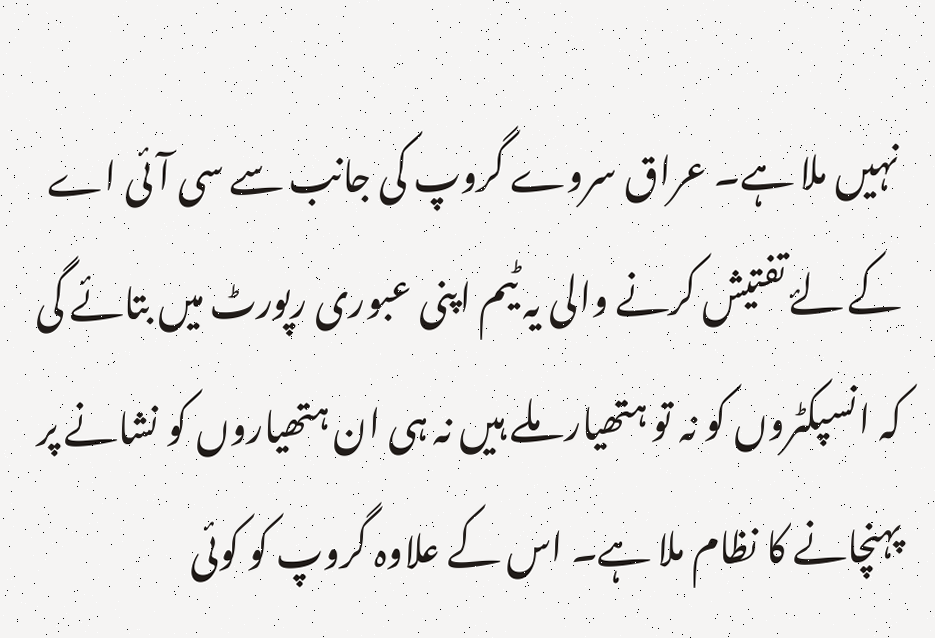نہیں ملا ہے۔ عراق سروے گروپ کی جانب سے سی آئی اے کے لۓ تفتیش کرنے والی یہ ٹیم اپنی عبوری رپورٹ میں بتائے گی کہ انسپکٹروں کو نہ تو ہتھیار ملے ہیں نہ ہی ان ہتھیاروں کو نشانے پر پہنچانے کا نظام ملا ہے۔ اس کے علاوہ گروپ کو کوئی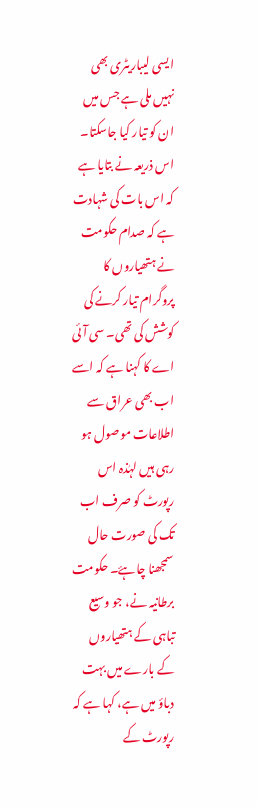ایسی لیباریٹری بھی نہیں ملی ہے جس میں ان کو تیار کیا جاسکتا۔ اس ذریعہ نے بتایا ہے کہ اس بات کی شہادت ہے کہ صدام حکومت نے ہتھیاروں کا پروگرام تیار کرنے کی کوشش کی تھی۔ سی آئی اے کا کہنا ہے کہ اسے اب بھی عراق سے اطلاعات موصول ہو رہی ہیں لہٰذہ اس رپورٹ کو صرف اب تک کی صورت حال سمجھنا چاہۓ۔ حکومت برطانیہ نے، جو وسیع تباہی کے ہتھیاروں کے بارے میں بہت دباؤ میں ہے، کہا ہے کہ رپورٹ کے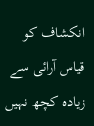انکشاف کو قیاس آرائی سے زیادہ کچھ نہیں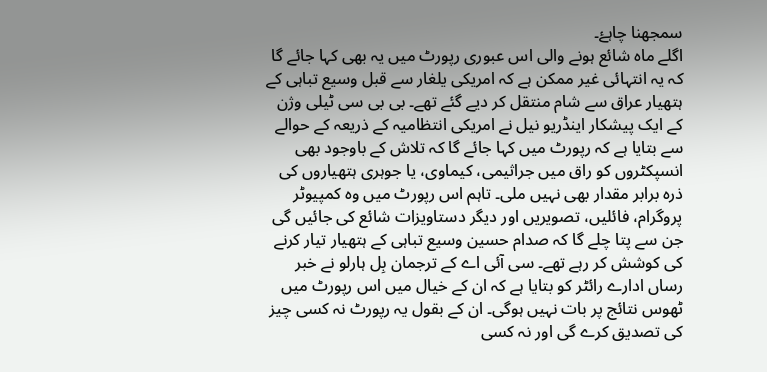سمجھنا چاہۓ۔
اگلے ماہ شائع ہونے والی اس عبوری رپورٹ میں یہ بھی کہا جائے گا کہ یہ انتہائی غیر ممکن ہے کہ امریکی یلغار سے قبل وسیع تباہی کے ہتھیار عراق سے شام منتقل کر دیے گئے تھے۔ بی بی سی ٹیلی وژن کے ایک پیشکار اینڈریو نیل نے امریکی انتظامیہ کے ذریعہ کے حوالے سے بتایا ہے کہ رپورٹ میں کہا جائے گا کہ تلاش کے باوجود بھی انسپکٹروں کو راق میں جراثیمی، کیماوی، یا جوہری ہتھیاروں کی ذرہ برابر مقدار بھی نہیں ملی۔ تاہم اس رپورٹ میں وہ کمپیوٹر پروگرام، فائلیں، تصویریں اور دیگر دستاویزات شائع کی جائیں گی جن سے پتا چلے گا کہ صدام حسین وسیع تباہی کے ہتھیار تیار کرنے کی کوشش کر رہے تھے۔ سی آئی اے کے ترجمان بِل ہارلو نے خبر رساں ادارے رائٹر کو بتایا ہے کہ ان کے خیال میں اس رپورٹ میں ٹھوس نتائج پر بات نہیں ہوگی۔ ان کے بقول یہ رپورٹ نہ کسی چیز کی تصدیق کرے گی اور نہ کسی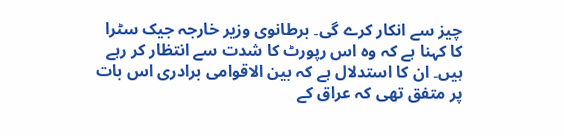چیز سے انکار کرے گی۔ برطانوی وزیر خارجہ جیک سٹرا کا کہنا ہے کہ وہ اس رپورٹ کا شدت سے انتظار کر رہے ہیں۔ ان کا استدلال ہے کہ بین الاقوامی برادری اس بات پر متفق تھی کہ عراق کے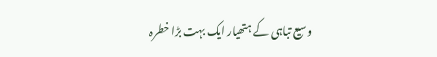وسیع تباہی کے ہتھیار ایک بہت بڑا خطرہ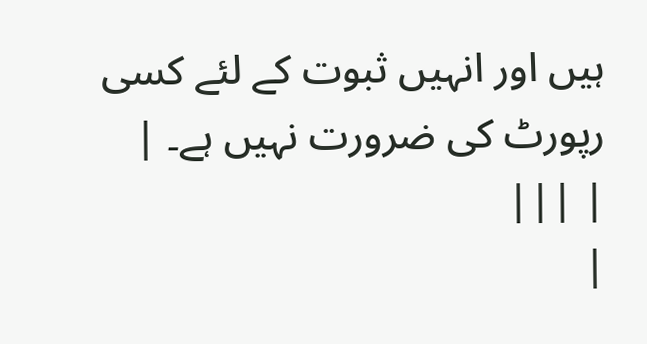ہیں اور انہیں ثبوت کے لئے کسی رپورٹ کی ضرورت نہیں ہے۔ |
| |||
|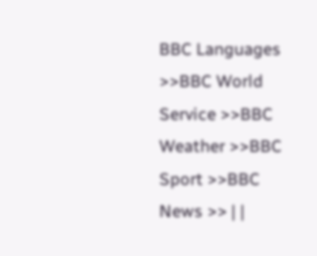BBC Languages >>BBC World Service >>BBC Weather >>BBC Sport >>BBC News >> | |